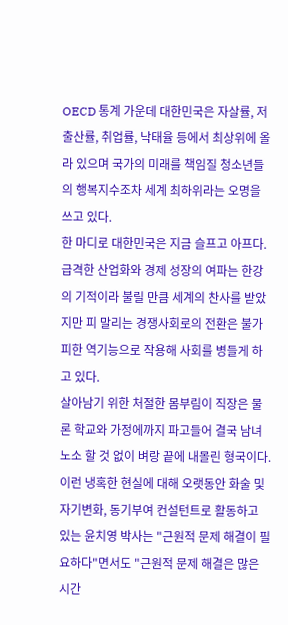OECD 통계 가운데 대한민국은 자살률, 저출산률, 취업률, 낙태율 등에서 최상위에 올라 있으며 국가의 미래를 책임질 청소년들의 행복지수조차 세계 최하위라는 오명을 쓰고 있다.
한 마디로 대한민국은 지금 슬프고 아프다.
급격한 산업화와 경제 성장의 여파는 한강의 기적이라 불릴 만큼 세계의 찬사를 받았지만 피 말리는 경쟁사회로의 전환은 불가피한 역기능으로 작용해 사회를 병들게 하고 있다.
살아남기 위한 처절한 몸부림이 직장은 물론 학교와 가정에까지 파고들어 결국 남녀노소 할 것 없이 벼랑 끝에 내몰린 형국이다.
이런 냉혹한 현실에 대해 오랫동안 화술 및 자기변화, 동기부여 컨설턴트로 활동하고 있는 윤치영 박사는 "근원적 문제 해결이 필요하다"면서도 "근원적 문제 해결은 많은 시간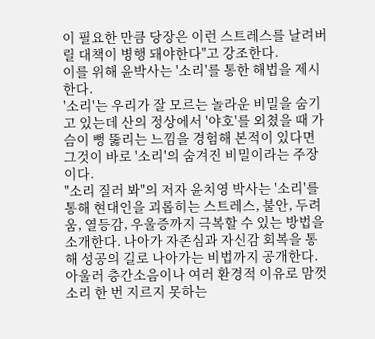이 필요한 만큼 당장은 이런 스트레스를 날려버릴 대책이 병행 돼야한다"고 강조한다.
이를 위해 윤박사는 '소리'를 통한 해법을 제시한다.
'소리'는 우리가 잘 모르는 놀라운 비밀을 숨기고 있는데 산의 정상에서 '야호'를 외쳤을 때 가슴이 뻥 뚫리는 느낌을 경험해 본적이 있다면 그것이 바로 '소리'의 숨겨진 비밀이라는 주장이다.
"소리 질러 봐"의 저자 윤치영 박사는 '소리'를 통해 현대인을 괴롭히는 스트레스, 불안, 두려움, 열등감, 우울증까지 극복할 수 있는 방법을 소개한다. 나아가 자존심과 자신감 회복을 통해 성공의 길로 나아가는 비법까지 공개한다. 아울러 층간소음이나 여러 환경적 이유로 맘껏 소리 한 번 지르지 못하는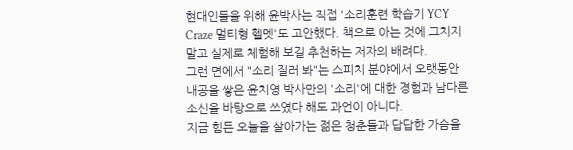현대인들을 위해 윤박사는 직접 '소리훈련 학습기 YCY Craze 멀티형 헬멧'도 고안했다. 책으로 아는 것에 그치지 말고 실제로 체험해 보길 추천하는 저자의 배려다.
그런 면에서 "소리 질러 봐"는 스피치 분야에서 오랫동안 내공을 쌓은 윤치영 박사만의 '소리'에 대한 경험과 남다른 소신을 바탕으로 쓰였다 해도 과언이 아니다.
지금 힘든 오늘을 살아가는 젊은 청춘들과 답답한 가슴을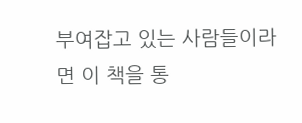부여잡고 있는 사람들이라면 이 책을 통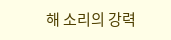해 소리의 강력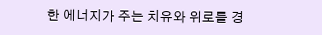한 에너지가 주는 치유와 위로를 경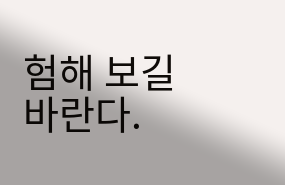험해 보길 바란다.